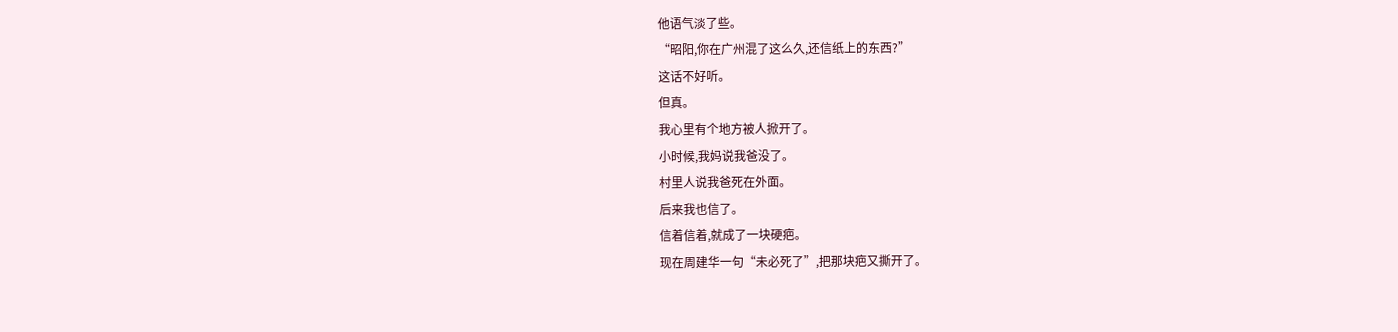他语气淡了些。
“昭阳,你在广州混了这么久,还信纸上的东西?”
这话不好听。
但真。
我心里有个地方被人掀开了。
小时候,我妈说我爸没了。
村里人说我爸死在外面。
后来我也信了。
信着信着,就成了一块硬疤。
现在周建华一句“未必死了”,把那块疤又撕开了。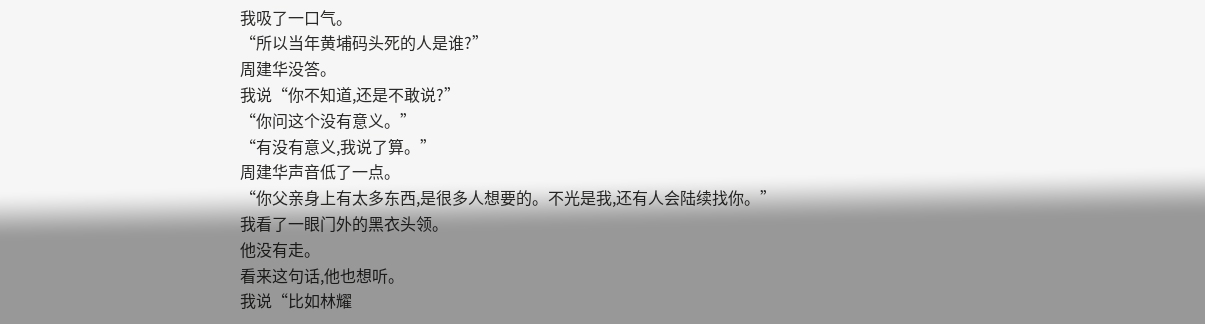我吸了一口气。
“所以当年黄埔码头死的人是谁?”
周建华没答。
我说“你不知道,还是不敢说?”
“你问这个没有意义。”
“有没有意义,我说了算。”
周建华声音低了一点。
“你父亲身上有太多东西,是很多人想要的。不光是我,还有人会陆续找你。”
我看了一眼门外的黑衣头领。
他没有走。
看来这句话,他也想听。
我说“比如林耀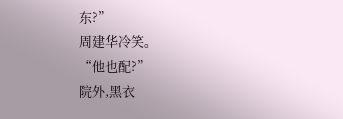东?”
周建华冷笑。
“他也配?”
院外,黑衣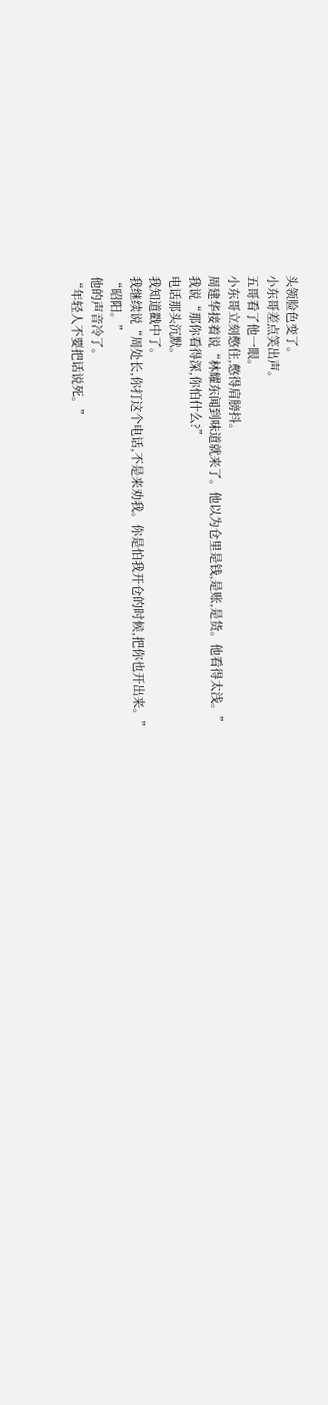头领脸色变了。
小东哥差点笑出声。
五哥看了他一眼。
小东哥立刻憋住,憋得肩膀抖。
周建华接着说“林耀东闻到味道就来了。他以为仓里是钱,是账,是货。他看得太浅。”
我说“那你看得深,你怕什么?”
电话那头沉默。
我知道戳中了。
我继续说“周处长,你打这个电话,不是来劝我。你是怕我开仓的时候,把你也开出来。”
“昭阳。”
他的声音冷了。
“年轻人不要把话说死。”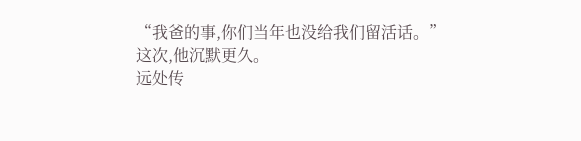“我爸的事,你们当年也没给我们留活话。”
这次,他沉默更久。
远处传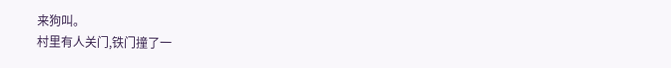来狗叫。
村里有人关门,铁门撞了一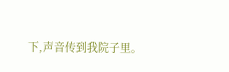下,声音传到我院子里。